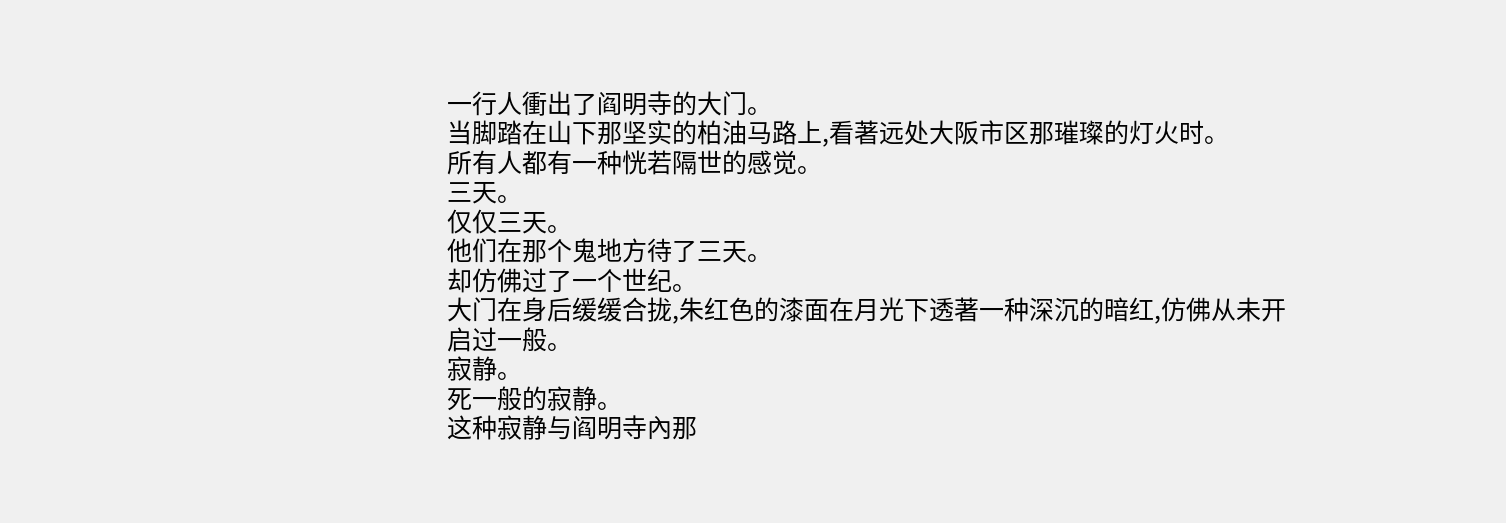一行人衝出了阎明寺的大门。
当脚踏在山下那坚实的柏油马路上,看著远处大阪市区那璀璨的灯火时。
所有人都有一种恍若隔世的感觉。
三天。
仅仅三天。
他们在那个鬼地方待了三天。
却仿佛过了一个世纪。
大门在身后缓缓合拢,朱红色的漆面在月光下透著一种深沉的暗红,仿佛从未开启过一般。
寂静。
死一般的寂静。
这种寂静与阎明寺內那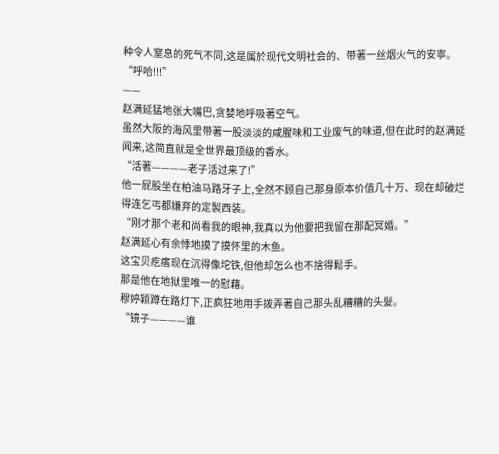种令人窒息的死气不同,这是属於现代文明社会的、带著一丝烟火气的安寧。
“呼哈!!!”
——
赵满延猛地张大嘴巴,贪婪地呼吸著空气。
虽然大阪的海风里带著一股淡淡的咸腥味和工业废气的味道,但在此时的赵满延闻来,这简直就是全世界最顶级的香水。
“活著————老子活过来了!”
他一屁股坐在柏油马路牙子上,全然不顾自己那身原本价值几十万、现在却破烂得连乞丐都嫌弃的定製西装。
“刚才那个老和尚看我的眼神,我真以为他要把我留在那配冥婚。”
赵满延心有余悸地摸了摸怀里的木鱼。
这宝贝疙瘩现在沉得像坨铁,但他却怎么也不捨得鬆手。
那是他在地狱里唯一的慰藉。
穆婷颖蹲在路灯下,正疯狂地用手拨弄著自己那头乱糟糟的头髮。
“镜子————谁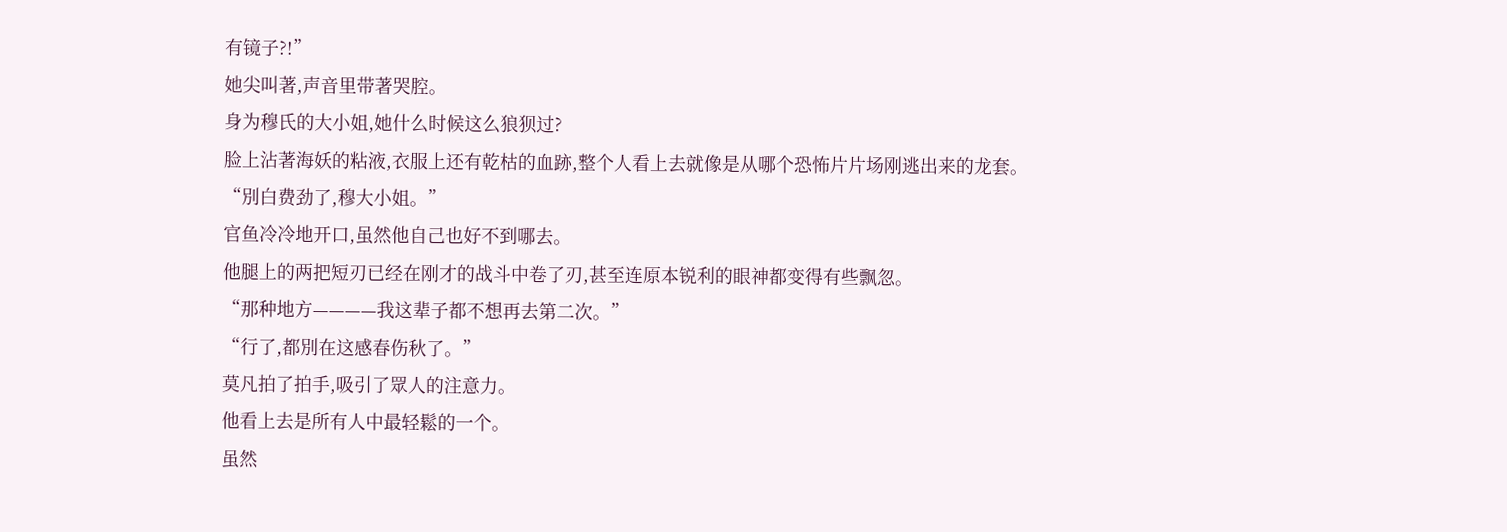有镜子?!”
她尖叫著,声音里带著哭腔。
身为穆氏的大小姐,她什么时候这么狼狈过?
脸上沾著海妖的粘液,衣服上还有乾枯的血跡,整个人看上去就像是从哪个恐怖片片场刚逃出来的龙套。
“別白费劲了,穆大小姐。”
官鱼冷冷地开口,虽然他自己也好不到哪去。
他腿上的两把短刃已经在刚才的战斗中卷了刃,甚至连原本锐利的眼神都变得有些飘忽。
“那种地方————我这辈子都不想再去第二次。”
“行了,都別在这感春伤秋了。”
莫凡拍了拍手,吸引了眾人的注意力。
他看上去是所有人中最轻鬆的一个。
虽然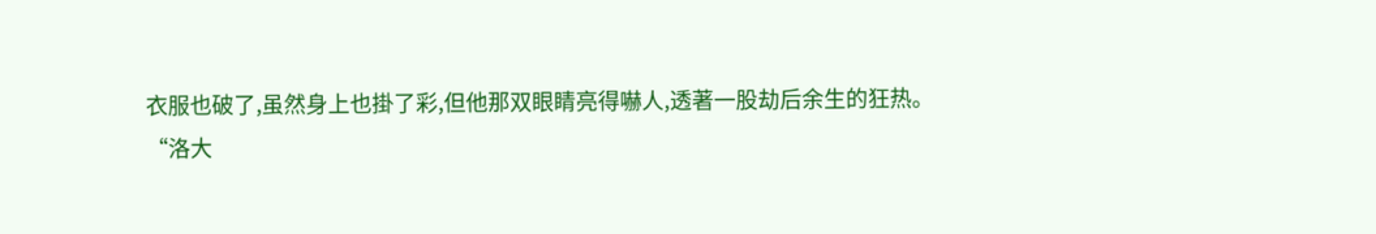衣服也破了,虽然身上也掛了彩,但他那双眼睛亮得嚇人,透著一股劫后余生的狂热。
“洛大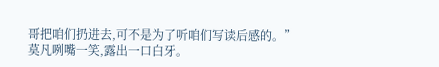哥把咱们扔进去,可不是为了听咱们写读后感的。”
莫凡咧嘴一笑,露出一口白牙。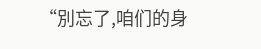“別忘了,咱们的身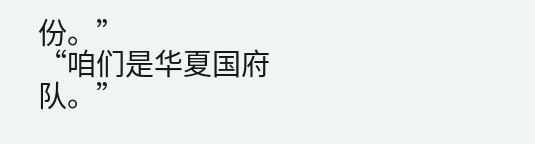份。”
“咱们是华夏国府队。”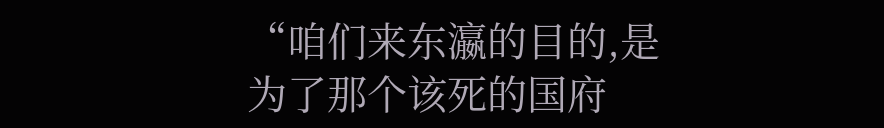“咱们来东瀛的目的,是为了那个该死的国府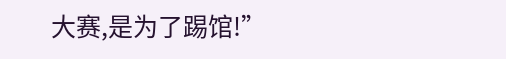大赛,是为了踢馆!”